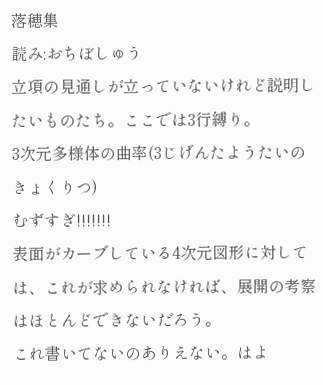落穂集
読み:おちぼしゅう
立項の見通しが立っていないけれど説明したいものたち。ここでは3行縛り。
3次元多様体の曲率(3じげんたようたいのきょくりつ)
むずすぎ!!!!!!!
表面がカーブしている4次元図形に対しては、これが求められなければ、展開の考察はほとんどできないだろう。
これ書いてないのありえない。はよ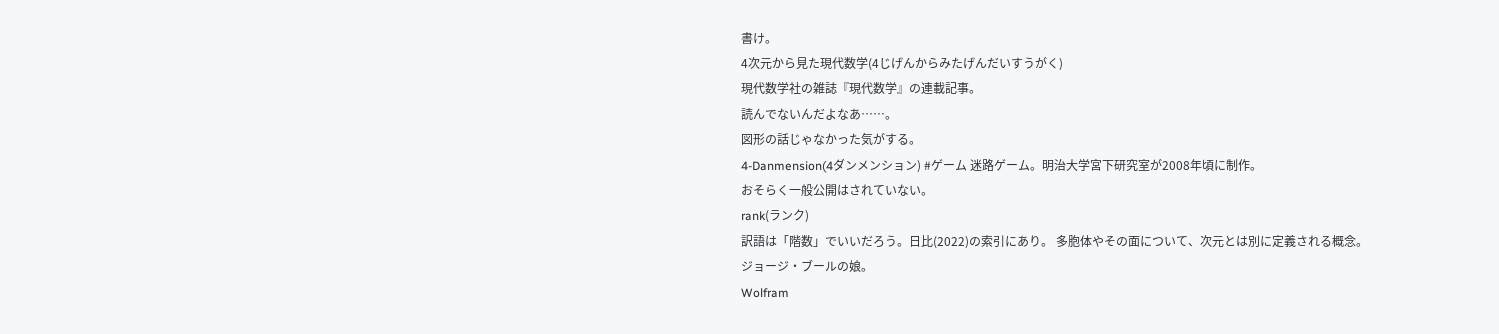書け。
4次元から見た現代数学(4じげんからみたげんだいすうがく)
現代数学社の雑誌『現代数学』の連載記事。
読んでないんだよなあ……。
図形の話じゃなかった気がする。
4-Danmension(4ダンメンション) #ゲーム 迷路ゲーム。明治大学宮下研究室が2008年頃に制作。
おそらく一般公開はされていない。
rank(ランク)
訳語は「階数」でいいだろう。日比(2022)の索引にあり。 多胞体やその面について、次元とは別に定義される概念。
ジョージ・ブールの娘。
Wolfram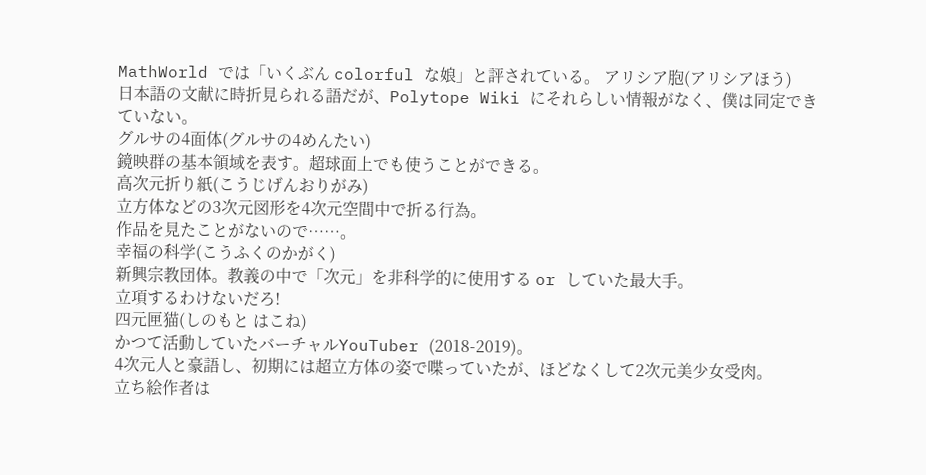MathWorld では「いくぶん colorful な娘」と評されている。 アリシア胞(アリシアほう)
日本語の文献に時折見られる語だが、Polytope Wiki にそれらしい情報がなく、僕は同定できていない。
グルサの4面体(グルサの4めんたい)
鏡映群の基本領域を表す。超球面上でも使うことができる。
高次元折り紙(こうじげんおりがみ)
立方体などの3次元図形を4次元空間中で折る行為。
作品を見たことがないので……。
幸福の科学(こうふくのかがく)
新興宗教団体。教義の中で「次元」を非科学的に使用する or していた最大手。
立項するわけないだろ!
四元匣猫(しのもと はこね)
かつて活動していたバーチャルYouTuber (2018-2019)。
4次元人と豪語し、初期には超立方体の姿で喋っていたが、ほどなくして2次元美少女受肉。
立ち絵作者は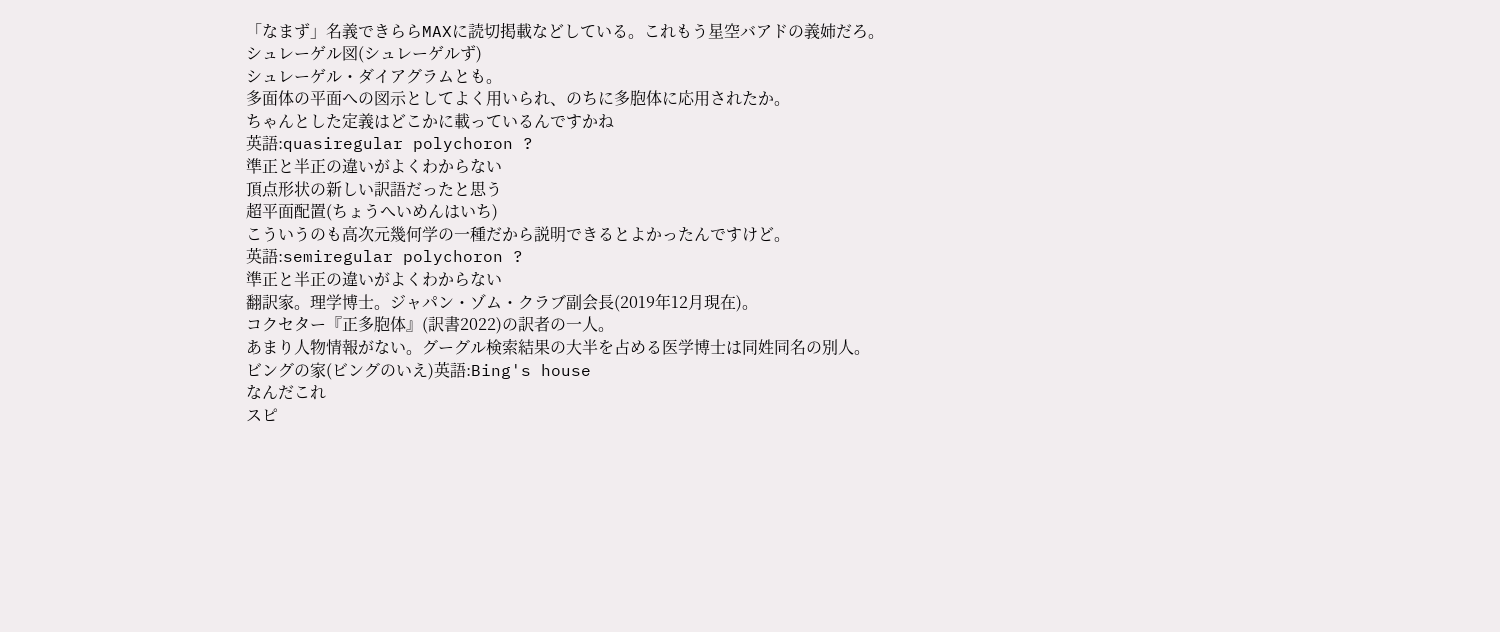「なまず」名義できららMAXに読切掲載などしている。これもう星空バアドの義姉だろ。
シュレーゲル図(シュレーゲルず)
シュレーゲル・ダイアグラムとも。
多面体の平面への図示としてよく用いられ、のちに多胞体に応用されたか。
ちゃんとした定義はどこかに載っているんですかね
英語:quasiregular polychoron ?
準正と半正の違いがよくわからない
頂点形状の新しい訳語だったと思う
超平面配置(ちょうへいめんはいち)
こういうのも高次元幾何学の一種だから説明できるとよかったんですけど。
英語:semiregular polychoron ?
準正と半正の違いがよくわからない
翻訳家。理学博士。ジャパン・ゾム・クラブ副会長(2019年12月現在)。
コクセター『正多胞体』(訳書2022)の訳者の一人。
あまり人物情報がない。グーグル検索結果の大半を占める医学博士は同姓同名の別人。
ビングの家(ビングのいえ)英語:Bing's house
なんだこれ
スピ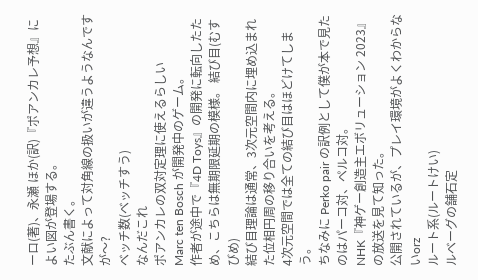ーロ(著)、永瀬 ほか(訳)『ポアンカレ予想』によい図が登場する。
たぶん書く。
文献によって対角線の扱いが違うようなんですが〜?
ベッチ数(ベッチすう)
なんだこれ
ポアンカレの双対定理に使えるらしい
Marc ten Bosch が開発中のゲーム。
作者が途中で『4D Toys』の開発に転向したため、こちらは無期限延期の模様。 結び目(むすびめ)
結び目理論は通常、3次元空間内に埋め込まれた位相円周の移り合いを考える。
4次元空間では全ての結び目はほどけてしまう。
ちなみに Perko pair の訳例として僕が本で見たのはパーコ対、ペルコ対。
NHK『神ゲー創造主エボリューション 2023』の放送を見て知った。
公開されているが、プレイ環境がよくわからないorz
ルート系(ルートけい)
ルベーグの舗石定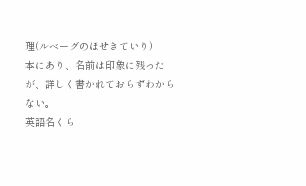理(ルベーグのほせきていり)
本にあり、名前は印象に残ったが、詳しく書かれておらずわからない。
英語名くら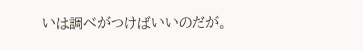いは調べがつけばいいのだが。